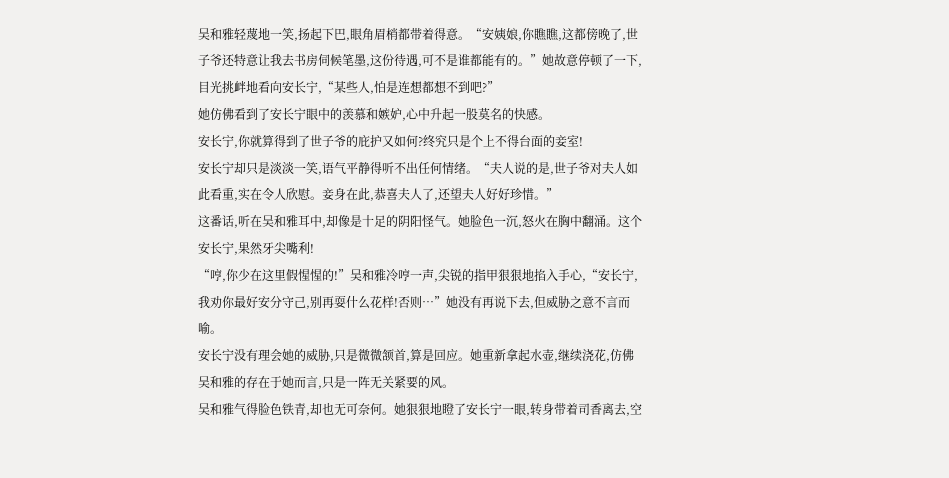吴和雅轻蔑地一笑,扬起下巴,眼角眉梢都带着得意。“安姨娘,你瞧瞧,这都傍晚了,世子爷还特意让我去书房伺候笔墨,这份待遇,可不是谁都能有的。”她故意停顿了一下,目光挑衅地看向安长宁,“某些人,怕是连想都想不到吧?”
她仿佛看到了安长宁眼中的羡慕和嫉妒,心中升起一股莫名的快感。
安长宁,你就算得到了世子爷的庇护又如何?终究只是个上不得台面的妾室!
安长宁却只是淡淡一笑,语气平静得听不出任何情绪。“夫人说的是,世子爷对夫人如此看重,实在令人欣慰。妾身在此,恭喜夫人了,还望夫人好好珍惜。”
这番话,听在吴和雅耳中,却像是十足的阴阳怪气。她脸色一沉,怒火在胸中翻涌。这个安长宁,果然牙尖嘴利!
“哼,你少在这里假惺惺的!”吴和雅冷哼一声,尖锐的指甲狠狠地掐入手心,“安长宁,我劝你最好安分守己,别再耍什么花样!否则…”她没有再说下去,但威胁之意不言而喻。
安长宁没有理会她的威胁,只是微微颔首,算是回应。她重新拿起水壶,继续浇花,仿佛吴和雅的存在于她而言,只是一阵无关紧要的风。
吴和雅气得脸色铁青,却也无可奈何。她狠狠地瞪了安长宁一眼,转身带着司香离去,空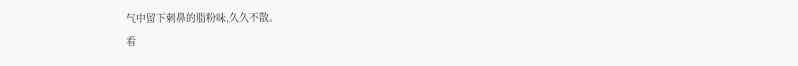气中留下刺鼻的脂粉味,久久不散。
看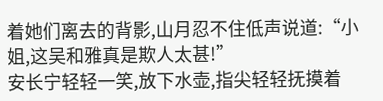着她们离去的背影,山月忍不住低声说道:“小姐,这吴和雅真是欺人太甚!”
安长宁轻轻一笑,放下水壶,指尖轻轻抚摸着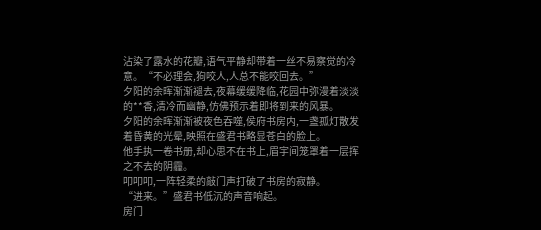沾染了露水的花瓣,语气平静却带着一丝不易察觉的冷意。“不必理会,狗咬人,人总不能咬回去。”
夕阳的余晖渐渐褪去,夜幕缓缓降临,花园中弥漫着淡淡的**香,清冷而幽静,仿佛预示着即将到来的风暴。
夕阳的余晖渐渐被夜色吞噬,侯府书房内,一盏孤灯散发着昏黄的光晕,映照在盛君书略显苍白的脸上。
他手执一卷书册,却心思不在书上,眉宇间笼罩着一层挥之不去的阴霾。
叩叩叩,一阵轻柔的敲门声打破了书房的寂静。
“进来。”盛君书低沉的声音响起。
房门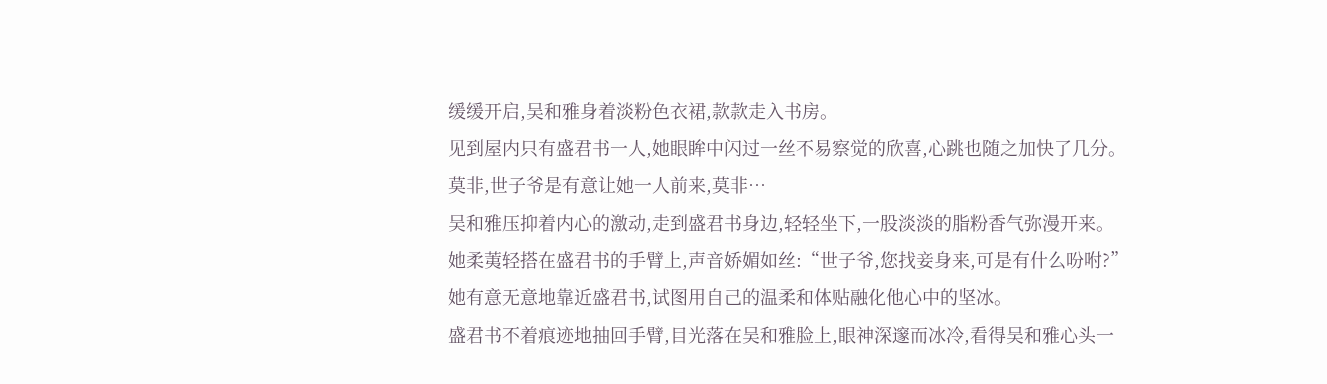缓缓开启,吴和雅身着淡粉色衣裙,款款走入书房。
见到屋内只有盛君书一人,她眼眸中闪过一丝不易察觉的欣喜,心跳也随之加快了几分。
莫非,世子爷是有意让她一人前来,莫非…
吴和雅压抑着内心的激动,走到盛君书身边,轻轻坐下,一股淡淡的脂粉香气弥漫开来。
她柔荑轻搭在盛君书的手臂上,声音娇媚如丝:“世子爷,您找妾身来,可是有什么吩咐?”
她有意无意地靠近盛君书,试图用自己的温柔和体贴融化他心中的坚冰。
盛君书不着痕迹地抽回手臂,目光落在吴和雅脸上,眼神深邃而冰冷,看得吴和雅心头一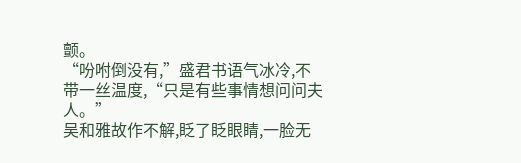颤。
“吩咐倒没有,”盛君书语气冰冷,不带一丝温度,“只是有些事情想问问夫人。”
吴和雅故作不解,眨了眨眼睛,一脸无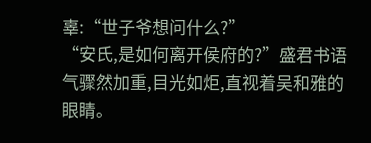辜:“世子爷想问什么?”
“安氏,是如何离开侯府的?”盛君书语气骤然加重,目光如炬,直视着吴和雅的眼睛。